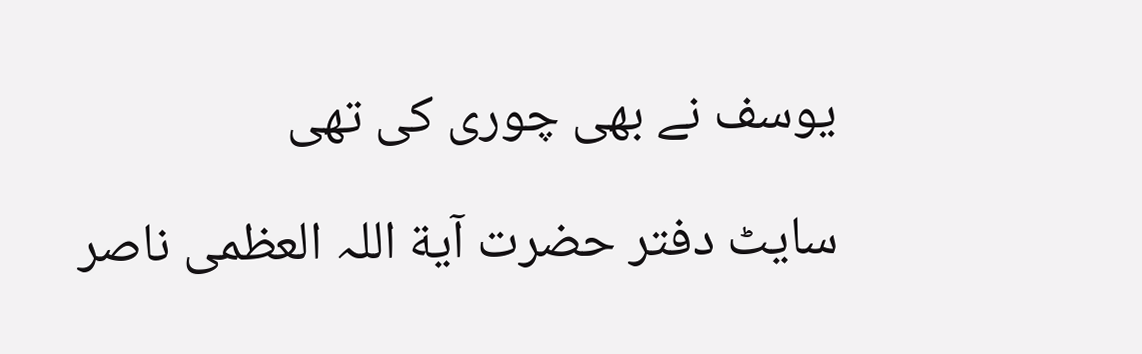یوسف نے بھى چورى کى تھی

سایٹ دفتر حضرت آیة اللہ العظمی ناصر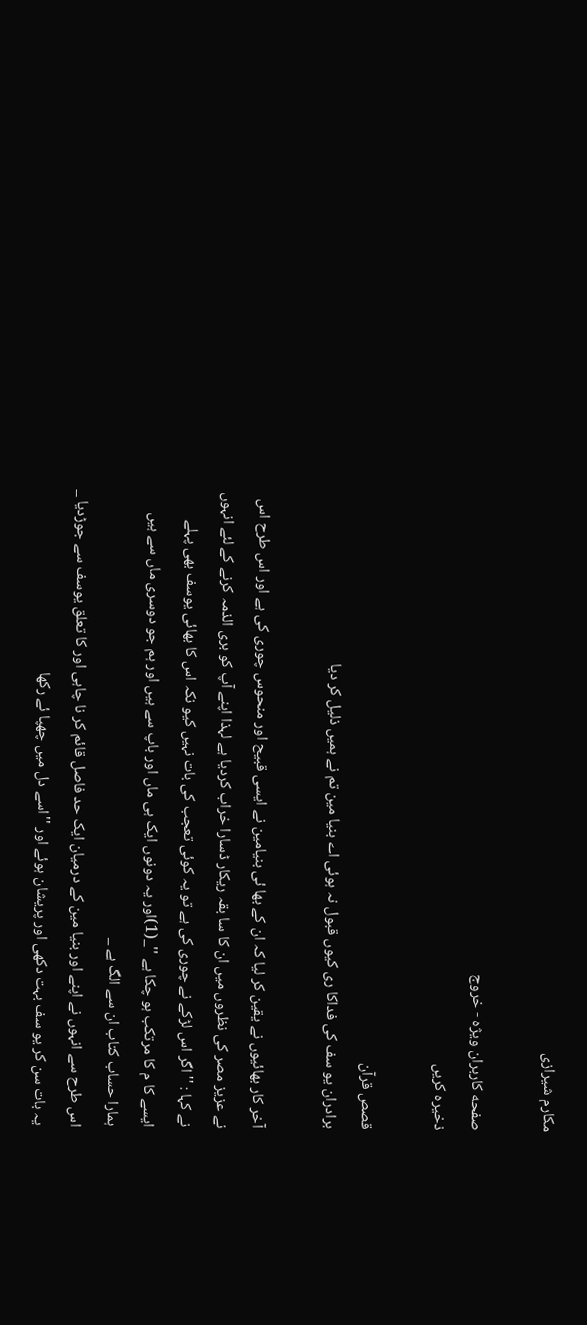مکارم شیرازی

صفحه کاربران ویژه - خروج
ذخیره کریں

قصص قرآن
برادران یو سف کى فداکا رى کیوں قبول نہ ہوئی اے بنیا مین تم نے ہمیں ذلیل کر دیا

آخر کار بھائیوں نے یقین کر لیا کہ ان کے بھا ئی بنیامین نے ایسى قبیح اور منحوس چورى کى ہے اور اس طرح اس نے عزیز مصر کى نظروں میں ان کا سا بقہ ریکار ڈسارا خراب کردیا ہے لہذا اپنے آپ کو برى الذمہ کرنے کے لئے انہوں نے کہا : ''اگر اس لڑکے نے چورى کى ہے تو یہ کوئی تعجب کى بات نہیں کیو نکہ اس کا بھائی یوسف بھى پہلے ایسے کا م کا مرتکب ہو چکا ہے ''_(1)اور یہ دونوں ایک ہى ماں اور باپ سے ہیں اور ہم جو دوسرى ماں سے ہیں ہمارا حساب کتاب ان سے الگ ہے _
اس طرح سے انہوں نے اپنے اور بنیا مین کے درمیان ایک حد فاصل قائم کر نا چاہى اور کا تعلق یوسف سے جوڑدیا _
یہ بات سن کر یو سف بہت دکھى اور پریشان ہوئے اور ''اسے دل میں چھپا ئے رکھا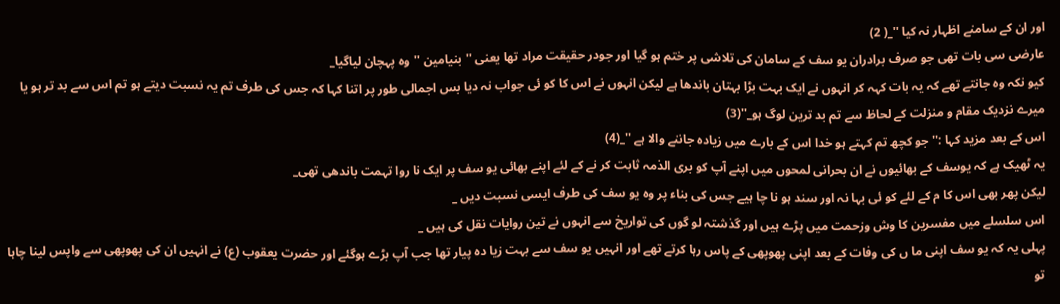اور ان کے سامنے اظہار نہ کیا ''_( 2)
عارضى سى بات تھى جو صرف برادران یو سف کے سامان کى تلاشى پر ختم ہو گیا اور جودر حقیقت مراد تھا یعنى ''بنیامین ''وہ پہچان لیاگیا_
کیو نکہ وہ جانتے تھے کہ یہ بات کہہ کر انہوں نے ایک بہت بڑا بہتان باندھا ہے لیکن انہوں نے اس کا کو ئی جواب نہ دیا بس اجمالى طور پر اتنا کہا کہ جس کى طرف تم یہ نسبت دیتے ہو تم اس سے بد تر ہو یا میرے نزدیک مقام و منزلت کے لحاظ سے تم بد ترین لوگ ہو_''(3)
اس کے بعد مزید کہا :'' جو کچھ تم کہتے ہو خدا اس کے بارے میں زیادہ جاننے والا ہے ''_(4)
یہ ٹھیک ہے کہ یوسف کے بھائیوں نے ان بحرانى لمحوں میں اپنے آپ کو برى الذمہ ثابت کر نے کے لئے اپنے بھائی یو سف پر ایک نا روا تہمت باندھى تھی_
لیکن پھر بھى اس کا م کے لئے کو ئی بہا نہ اور سند ہو نا چا ہیے جس کى بناء پر وہ یو سف کى طرف ایسى نسبت دیں _
اس سلسلے میں مفسرین کا وش وزحمت میں پڑے ہیں اور گذشتہ لو گوں کى تواریخ سے انہوں نے تین روایات نقل کى ہیں _
پہلى یہ کہ یو سف اپنى ما ں کى وفات کے بعد اپنى پھوپھى کے پاس رہا کرتے تھے اور انہیں یو سف سے بہت زیا دہ پیار تھا جب آپ بڑے ہوگئے اور حضرت یعقوب (ع) نے انہیں ان کى پھوپھى سے واپس لینا چاہا تو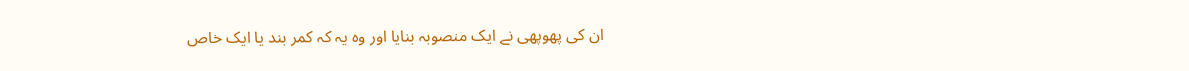ان کى پھوپھى نے ایک منصوبہ بنایا اور وہ یہ کہ کمر بند یا ایک خاص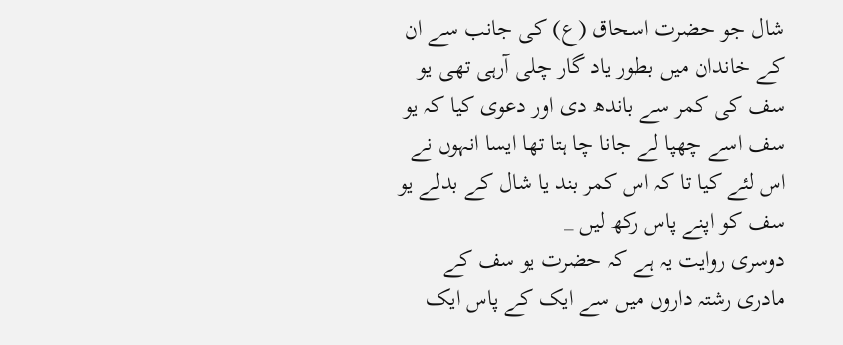شال جو حضرت اسحاق (ع) کى جانب سے ان کے خاندان میں بطور یاد گار چلى آرہى تھى یو سف کى کمر سے باندھ دى اور دعوى کیا کہ یو سف اسے چھپا لے جانا چا ہتا تھا ایسا انہوں نے اس لئے کیا تا کہ اس کمر بند یا شال کے بدلے یو سف کو اپنے پاس رکھ لیں _
دوسرى روایت یہ ہے کہ حضرت یو سف کے مادرى رشتہ داروں میں سے ایک کے پاس ایک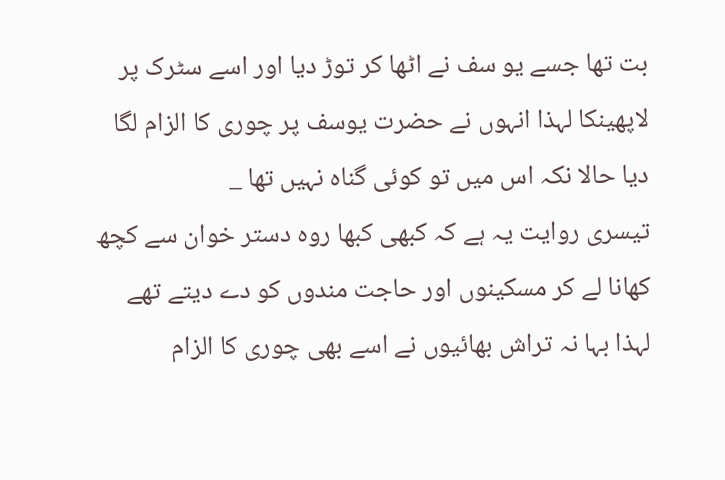بت تھا جسے یو سف نے اٹھا کر توڑ دیا اور اسے سٹرک پر لاپھینکا لہذا انہوں نے حضرت یوسف پر چورى کا الزام لگا دیا حالا نکہ اس میں تو کوئی گناہ نہیں تھا _
تیسرى روایت یہ ہے کہ کبھى کبھا روہ دستر خوان سے کچھ کھانا لے کر مسکینوں اور حاجت مندوں کو دے دیتے تھے لہذا بہا نہ تراش بھائیوں نے اسے بھى چورى کا الزام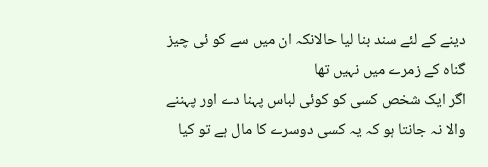دینے کے لئے سند بنا لیا حالانکہ ان میں سے کو ئی چیز گناہ کے زمرے میں نہیں تھا
اگر ایک شخص کسى کو کوئی لباس پہنا دے اور پہننے والا نہ جانتا ہو کہ یہ کسى دوسرے کا مال ہے تو کیا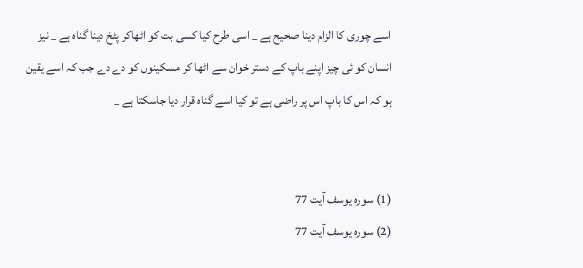اسے چورى کا الزام دینا صحیح ہے _ اسى طرح کیا کسى بت کو اٹھاکر پٹخ دینا گناہ ہے _ نیز انسان کو ئی چیز اپنے باپ کے دستر خوان سے اٹھا کر مسکینوں کو دے دے جب کہ اسے یقین ہو کہ اس کا باپ اس پر راضى ہے تو کیا اسے گناہ قرار دیا جاسکتا ہے _


(1) سورہ یوسف آیت 77
(2) سورہ یوسف آیت 77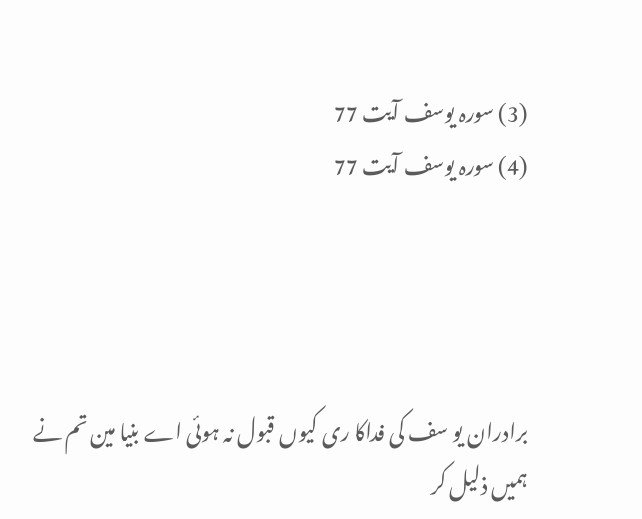(3) سورہ یوسف آیت 77
(4) سورہ یوسف آیت 77




برادران یو سف کى فداکا رى کیوں قبول نہ ہوئی اے بنیا مین تم نے ہمیں ذلیل کر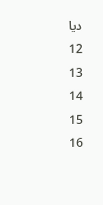دیا
12
13
14
15
16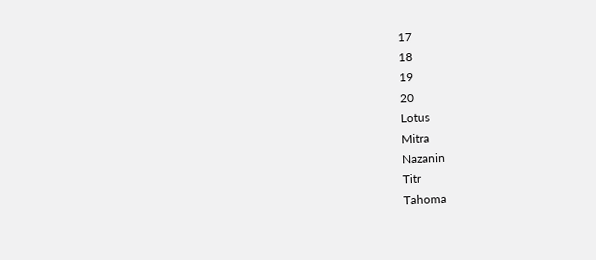17
18
19
20
Lotus
Mitra
Nazanin
Titr
Tahoma